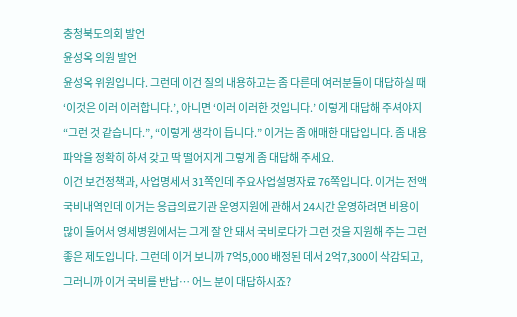충청북도의회 발언
윤성옥 의원 발언
윤성옥 위원입니다. 그런데 이건 질의 내용하고는 좀 다른데 여러분들이 대답하실 때 ‘이것은 이러 이러합니다.’, 아니면 ‘이러 이러한 것입니다.’ 이렇게 대답해 주셔야지 “그런 것 같습니다.”, “이렇게 생각이 듭니다.” 이거는 좀 애매한 대답입니다. 좀 내용 파악을 정확히 하셔 갖고 딱 떨어지게 그렇게 좀 대답해 주세요.
이건 보건정책과, 사업명세서 31쪽인데 주요사업설명자료 76쪽입니다. 이거는 전액 국비내역인데 이거는 응급의료기관 운영지원에 관해서 24시간 운영하려면 비용이 많이 들어서 영세병원에서는 그게 잘 안 돼서 국비로다가 그런 것을 지원해 주는 그런 좋은 제도입니다. 그런데 이거 보니까 7억5,000 배정된 데서 2억7,300이 삭감되고, 그러니까 이거 국비를 반납… 어느 분이 대답하시죠?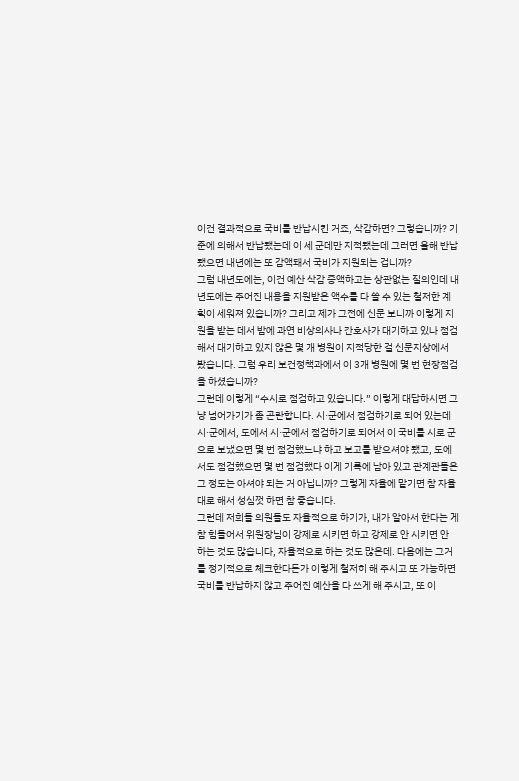이건 결과적으로 국비를 반납시킨 거죠, 삭감하면? 그렇습니까? 기준에 의해서 반납됐는데 이 세 군데만 지적됐는데 그러면 올해 반납됐으면 내년에는 또 감액돼서 국비가 지원되는 겁니까?
그럼 내년도에는, 이건 예산 삭감 증액하고는 상관없는 질의인데 내년도에는 주어진 내용을 지원받은 액수를 다 쓸 수 있는 철저한 계획이 세워져 있습니까? 그리고 제가 그전에 신문 보니까 이렇게 지원을 받는 데서 밤에 과연 비상의사나 간호사가 대기하고 있나 점검해서 대기하고 있지 않은 몇 개 병원이 지적당한 걸 신문지상에서 봤습니다. 그럼 우리 보건정책과에서 이 3개 병원에 몇 번 현장점검을 하셨습니까?
그런데 이렇게 “수시로 점검하고 있습니다.” 이렇게 대답하시면 그냥 넘어가기가 좀 곤란합니다. 시·군에서 점검하기로 되어 있는데 시·군에서, 도에서 시·군에서 점검하기로 되어서 이 국비를 시로 군으로 보냈으면 몇 번 점검했느냐 하고 보고를 받으셔야 됐고, 도에서도 점검했으면 몇 번 점검했다 이게 기록에 남아 있고 관계관들은 그 정도는 아셔야 되는 거 아닙니까? 그렇게 자율에 맡기면 참 자율대로 해서 성심껏 하면 참 좋습니다.
그런데 저희들 의원들도 자율적으로 하기가, 내가 알아서 한다는 게 참 힘들어서 위원장님이 강제로 시키면 하고 강제로 안 시키면 안 하는 것도 많습니다, 자율적으로 하는 것도 많은데. 다음에는 그거를 정기적으로 체크한다든가 이렇게 철저히 해 주시고 또 가능하면 국비를 반납하지 않고 주어진 예산을 다 쓰게 해 주시고, 또 이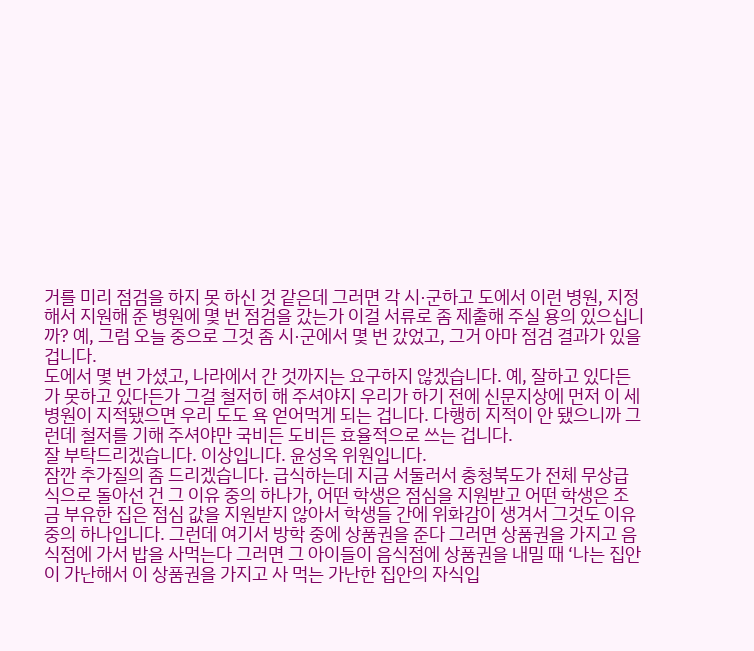거를 미리 점검을 하지 못 하신 것 같은데 그러면 각 시·군하고 도에서 이런 병원, 지정해서 지원해 준 병원에 몇 번 점검을 갔는가 이걸 서류로 좀 제출해 주실 용의 있으십니까? 예, 그럼 오늘 중으로 그것 좀 시·군에서 몇 번 갔었고, 그거 아마 점검 결과가 있을 겁니다.
도에서 몇 번 가셨고, 나라에서 간 것까지는 요구하지 않겠습니다. 예, 잘하고 있다든가 못하고 있다든가 그걸 철저히 해 주셔야지 우리가 하기 전에 신문지상에 먼저 이 세 병원이 지적됐으면 우리 도도 욕 얻어먹게 되는 겁니다. 다행히 지적이 안 됐으니까 그런데 철저를 기해 주셔야만 국비든 도비든 효율적으로 쓰는 겁니다.
잘 부탁드리겠습니다. 이상입니다. 윤성옥 위원입니다.
잠깐 추가질의 좀 드리겠습니다. 급식하는데 지금 서둘러서 충청북도가 전체 무상급식으로 돌아선 건 그 이유 중의 하나가, 어떤 학생은 점심을 지원받고 어떤 학생은 조금 부유한 집은 점심 값을 지원받지 않아서 학생들 간에 위화감이 생겨서 그것도 이유 중의 하나입니다. 그런데 여기서 방학 중에 상품권을 준다 그러면 상품권을 가지고 음식점에 가서 밥을 사먹는다 그러면 그 아이들이 음식점에 상품권을 내밀 때 ‘나는 집안이 가난해서 이 상품권을 가지고 사 먹는 가난한 집안의 자식입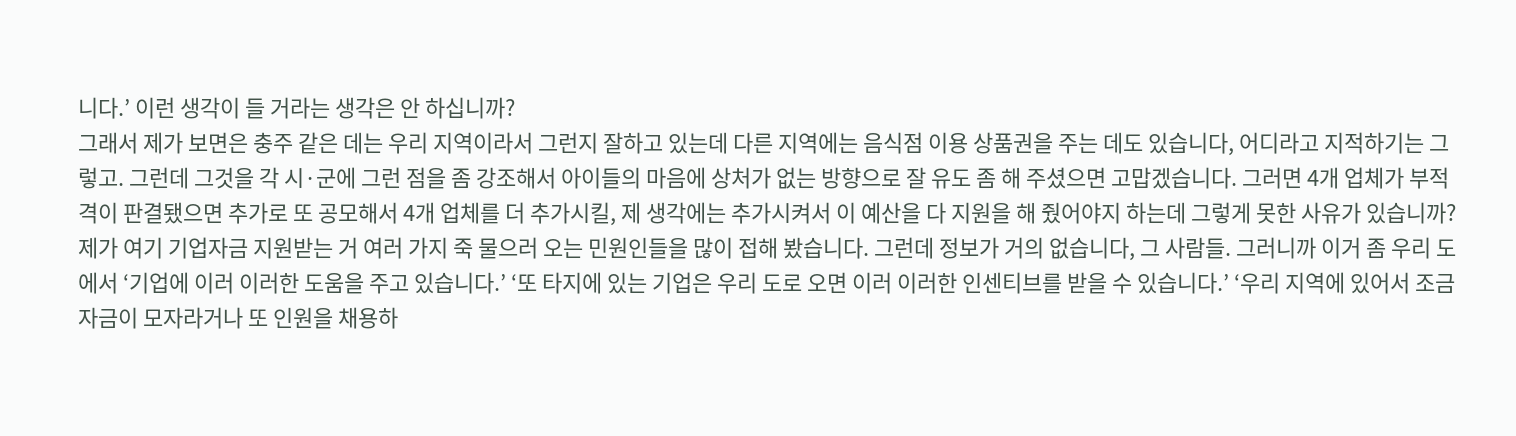니다.’ 이런 생각이 들 거라는 생각은 안 하십니까?
그래서 제가 보면은 충주 같은 데는 우리 지역이라서 그런지 잘하고 있는데 다른 지역에는 음식점 이용 상품권을 주는 데도 있습니다, 어디라고 지적하기는 그렇고. 그런데 그것을 각 시·군에 그런 점을 좀 강조해서 아이들의 마음에 상처가 없는 방향으로 잘 유도 좀 해 주셨으면 고맙겠습니다. 그러면 4개 업체가 부적격이 판결됐으면 추가로 또 공모해서 4개 업체를 더 추가시킬, 제 생각에는 추가시켜서 이 예산을 다 지원을 해 줬어야지 하는데 그렇게 못한 사유가 있습니까?
제가 여기 기업자금 지원받는 거 여러 가지 죽 물으러 오는 민원인들을 많이 접해 봤습니다. 그런데 정보가 거의 없습니다, 그 사람들. 그러니까 이거 좀 우리 도에서 ‘기업에 이러 이러한 도움을 주고 있습니다.’ ‘또 타지에 있는 기업은 우리 도로 오면 이러 이러한 인센티브를 받을 수 있습니다.’ ‘우리 지역에 있어서 조금 자금이 모자라거나 또 인원을 채용하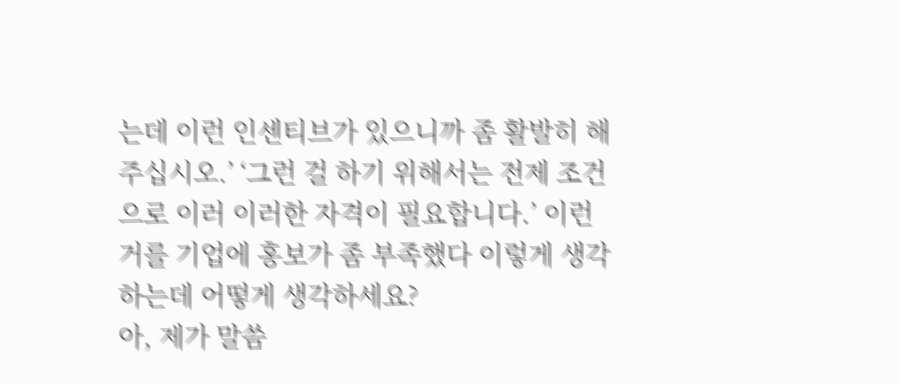는데 이런 인센티브가 있으니까 좀 활발히 해 주십시오.’ ‘그런 걸 하기 위해서는 전제 조건으로 이러 이러한 자격이 필요합니다.’ 이런 거를 기업에 홍보가 좀 부족했다 이렇게 생각하는데 어떻게 생각하세요?
아, 제가 말씀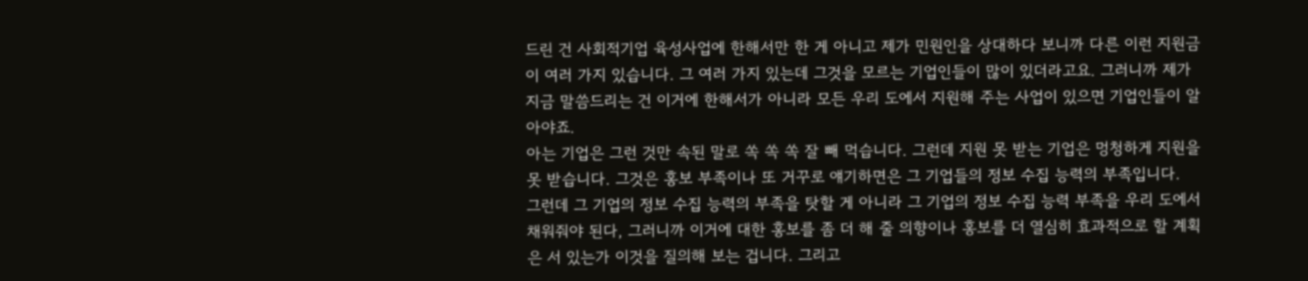드린 건 사회적기업 육성사업에 한해서만 한 게 아니고 제가 민원인을 상대하다 보니까 다른 이런 지원금이 여러 가지 있습니다. 그 여러 가지 있는데 그것을 모르는 기업인들이 많이 있더라고요. 그러니까 제가 지금 말씀드리는 건 이거에 한해서가 아니라 모든 우리 도에서 지원해 주는 사업이 있으면 기업인들이 알아야죠.
아는 기업은 그런 것만 속된 말로 쏙 쏙 쏙 잘 빼 먹습니다. 그런데 지원 못 받는 기업은 멍청하게 지원을 못 받습니다. 그것은 홍보 부족이나 또 거꾸로 얘기하면은 그 기업들의 정보 수집 능력의 부족입니다.
그런데 그 기업의 정보 수집 능력의 부족을 탓할 게 아니라 그 기업의 정보 수집 능력 부족을 우리 도에서 채워줘야 된다, 그러니까 이거에 대한 홍보를 좀 더 해 줄 의향이나 홍보를 더 열심히 효과적으로 할 계획은 서 있는가 이것을 질의해 보는 겁니다. 그리고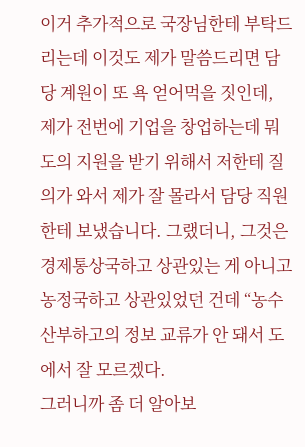이거 추가적으로 국장님한테 부탁드리는데 이것도 제가 말씀드리면 담당 계원이 또 욕 얻어먹을 짓인데, 제가 전번에 기업을 창업하는데 뭐 도의 지원을 받기 위해서 저한테 질의가 와서 제가 잘 몰라서 담당 직원한테 보냈습니다. 그랬더니, 그것은 경제통상국하고 상관있는 게 아니고 농정국하고 상관있었던 건데 “농수산부하고의 정보 교류가 안 돼서 도에서 잘 모르겠다.
그러니까 좀 더 알아보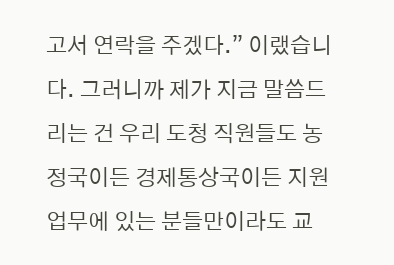고서 연락을 주겠다.” 이랬습니다. 그러니까 제가 지금 말씀드리는 건 우리 도청 직원들도 농정국이든 경제통상국이든 지원업무에 있는 분들만이라도 교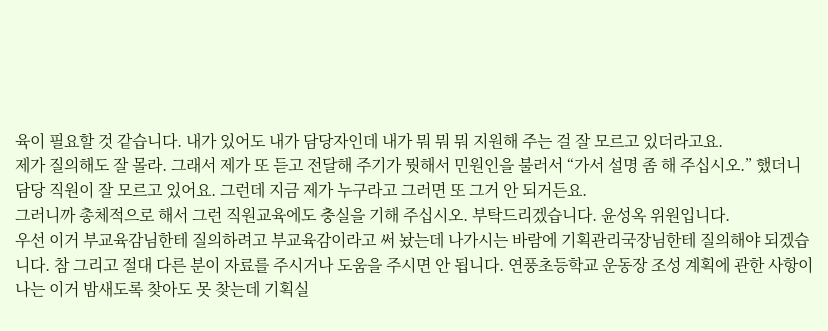육이 필요할 것 같습니다. 내가 있어도 내가 담당자인데 내가 뭐 뭐 뭐 지원해 주는 걸 잘 모르고 있더라고요.
제가 질의해도 잘 몰라. 그래서 제가 또 듣고 전달해 주기가 뭣해서 민원인을 불러서 “가서 설명 좀 해 주십시오.” 했더니 담당 직원이 잘 모르고 있어요. 그런데 지금 제가 누구라고 그러면 또 그거 안 되거든요.
그러니까 총체적으로 해서 그런 직원교육에도 충실을 기해 주십시오. 부탁드리겠습니다. 윤성옥 위원입니다.
우선 이거 부교육감님한테 질의하려고 부교육감이라고 써 놨는데 나가시는 바람에 기획관리국장님한테 질의해야 되겠습니다. 참 그리고 절대 다른 분이 자료를 주시거나 도움을 주시면 안 됩니다. 연풍초등학교 운동장 조성 계획에 관한 사항이 나는 이거 밤새도록 찾아도 못 찾는데 기획실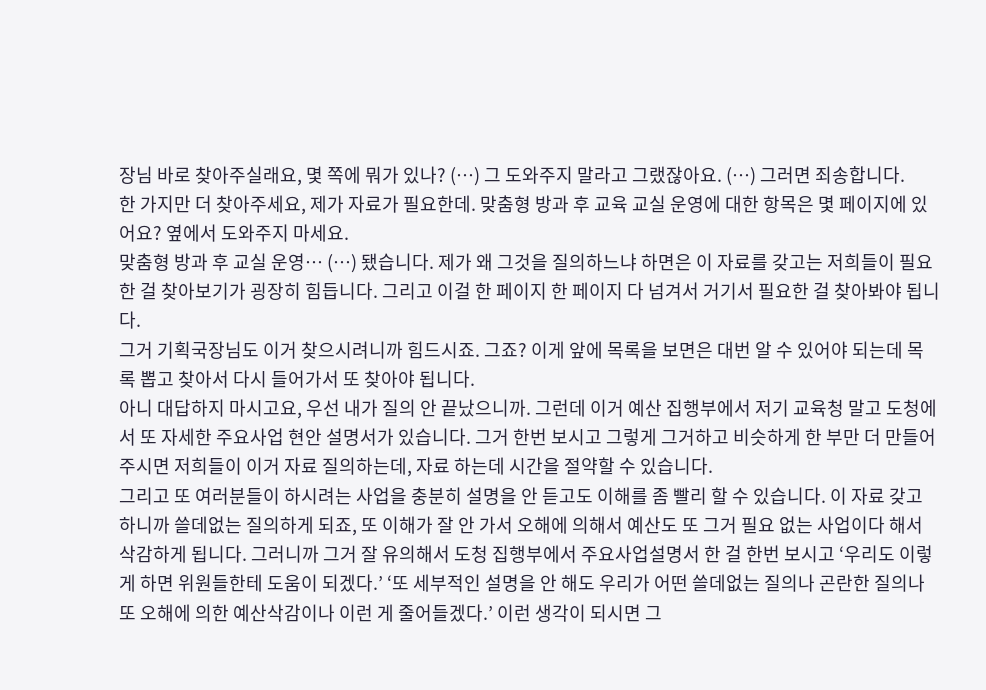장님 바로 찾아주실래요, 몇 쪽에 뭐가 있나? (…) 그 도와주지 말라고 그랬잖아요. (…) 그러면 죄송합니다.
한 가지만 더 찾아주세요, 제가 자료가 필요한데. 맞춤형 방과 후 교육 교실 운영에 대한 항목은 몇 페이지에 있어요? 옆에서 도와주지 마세요.
맞춤형 방과 후 교실 운영… (…) 됐습니다. 제가 왜 그것을 질의하느냐 하면은 이 자료를 갖고는 저희들이 필요한 걸 찾아보기가 굉장히 힘듭니다. 그리고 이걸 한 페이지 한 페이지 다 넘겨서 거기서 필요한 걸 찾아봐야 됩니다.
그거 기획국장님도 이거 찾으시려니까 힘드시죠. 그죠? 이게 앞에 목록을 보면은 대번 알 수 있어야 되는데 목록 뽑고 찾아서 다시 들어가서 또 찾아야 됩니다.
아니 대답하지 마시고요, 우선 내가 질의 안 끝났으니까. 그런데 이거 예산 집행부에서 저기 교육청 말고 도청에서 또 자세한 주요사업 현안 설명서가 있습니다. 그거 한번 보시고 그렇게 그거하고 비슷하게 한 부만 더 만들어 주시면 저희들이 이거 자료 질의하는데, 자료 하는데 시간을 절약할 수 있습니다.
그리고 또 여러분들이 하시려는 사업을 충분히 설명을 안 듣고도 이해를 좀 빨리 할 수 있습니다. 이 자료 갖고 하니까 쓸데없는 질의하게 되죠, 또 이해가 잘 안 가서 오해에 의해서 예산도 또 그거 필요 없는 사업이다 해서 삭감하게 됩니다. 그러니까 그거 잘 유의해서 도청 집행부에서 주요사업설명서 한 걸 한번 보시고 ‘우리도 이렇게 하면 위원들한테 도움이 되겠다.’ ‘또 세부적인 설명을 안 해도 우리가 어떤 쓸데없는 질의나 곤란한 질의나 또 오해에 의한 예산삭감이나 이런 게 줄어들겠다.’ 이런 생각이 되시면 그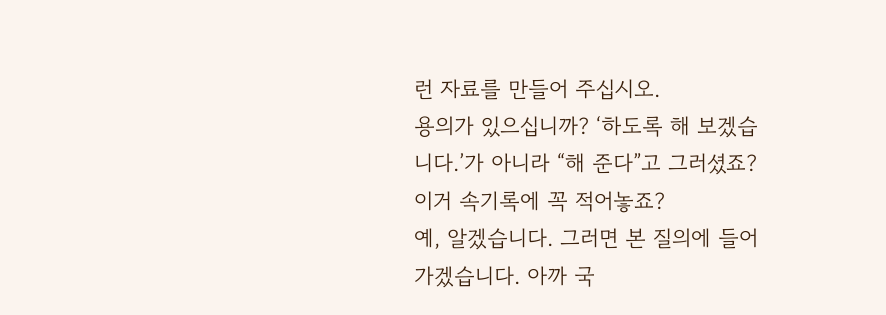런 자료를 만들어 주십시오.
용의가 있으십니까? ‘하도록 해 보겠습니다.’가 아니라 “해 준다”고 그러셨죠? 이거 속기록에 꼭 적어놓죠?
예, 알겠습니다. 그러면 본 질의에 들어가겠습니다. 아까 국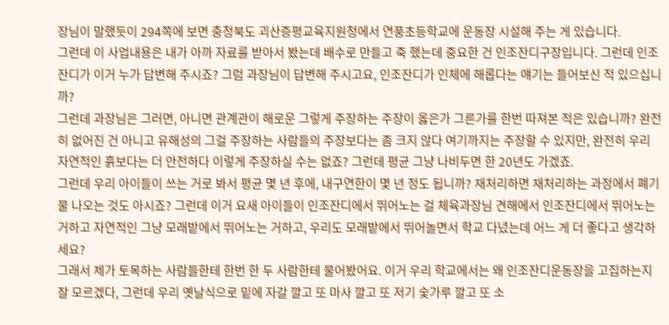장님이 말했듯이 294쪽에 보면 충청북도 괴산증평교육지원청에서 연풍초등학교에 운동장 시설해 주는 게 있습니다.
그런데 이 사업내용은 내가 아까 자료를 받아서 봤는데 배수로 만들고 죽 했는데 중요한 건 인조잔디구장입니다. 그런데 인조잔디가 이거 누가 답변해 주시죠? 그럼 과장님이 답변해 주시고요, 인조잔디가 인체에 해롭다는 얘기는 들어보신 적 있으십니까?
그런데 과장님은 그러면, 아니면 관계관이 해로운 그렇게 주장하는 주장이 옳은가 그른가를 한번 따져본 적은 있습니까? 완전히 없어진 건 아니고 유해성의 그걸 주장하는 사람들의 주장보다는 좀 크지 않다 여기까지는 주장할 수 있지만, 완전히 우리 자연적인 흙보다는 더 안전하다 이렇게 주장하실 수는 없죠? 그런데 평균 그냥 나비두면 한 20년도 가겠죠.
그런데 우리 아이들이 쓰는 거로 봐서 평균 몇 년 후에, 내구연한이 몇 년 정도 됩니까? 재처리하면 재처리하는 과정에서 폐기물 나오는 것도 아시죠? 그런데 이거 요새 아이들이 인조잔디에서 뛰어노는 걸 체육과장님 견해에서 인조잔디에서 뛰어노는 거하고 자연적인 그냥 모래밭에서 뛰어노는 거하고, 우리도 모래밭에서 뛰어놀면서 학교 다녔는데 어느 게 더 좋다고 생각하세요?
그래서 제가 토목하는 사람들한테 한번 한 두 사람한테 물어봤어요. 이거 우리 학교에서는 왜 인조잔디운동장을 고집하는지 잘 모르겠다, 그런데 우리 옛날식으로 밑에 자갈 깔고 또 마사 깔고 또 저기 숯가루 깔고 또 소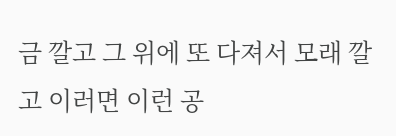금 깔고 그 위에 또 다져서 모래 깔고 이러면 이런 공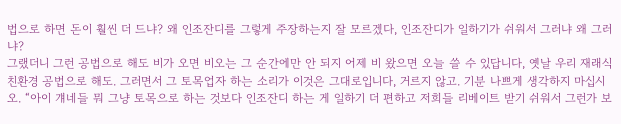법으로 하면 돈이 훨씬 더 드냐? 왜 인조잔디를 그렇게 주장하는지 잘 모르겠다, 인조잔디가 일하기가 쉬워서 그러냐 왜 그러냐?
그랬더니 그런 공법으로 해도 비가 오면 비오는 그 순간에만 안 되지 어제 비 왔으면 오늘 쓸 수 있답니다, 옛날 우리 재래식 친환경 공법으로 해도. 그러면서 그 토목업자 하는 소리가 이것은 그대로입니다, 거르지 않고. 기분 나쁘게 생각하지 마십시오. “아이 걔네들 뭐 그냥 토목으로 하는 것보다 인조잔디 하는 게 일하기 더 편하고 저희들 리베이트 받기 쉬워서 그런가 보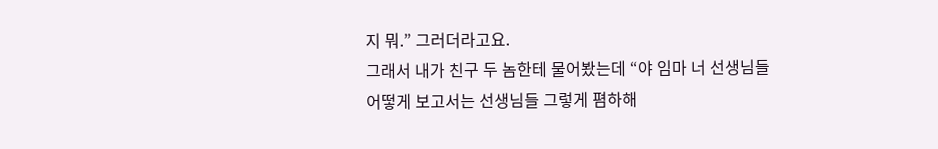지 뭐.” 그러더라고요.
그래서 내가 친구 두 놈한테 물어봤는데 “야 임마 너 선생님들 어떻게 보고서는 선생님들 그렇게 폄하해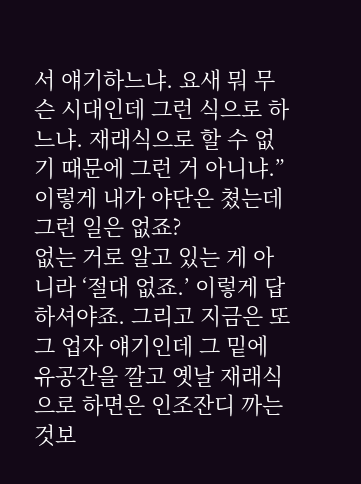서 얘기하느냐. 요새 뭐 무슨 시대인데 그런 식으로 하느냐. 재래식으로 할 수 없기 때문에 그런 거 아니냐.” 이렇게 내가 야단은 쳤는데 그런 일은 없죠?
없는 거로 알고 있는 게 아니라 ‘절대 없죠.’ 이렇게 답하셔야죠. 그리고 지금은 또 그 업자 얘기인데 그 밑에 유공간을 깔고 옛날 재래식으로 하면은 인조잔디 까는 것보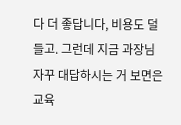다 더 좋답니다, 비용도 덜 들고. 그런데 지금 과장님 자꾸 대답하시는 거 보면은 교육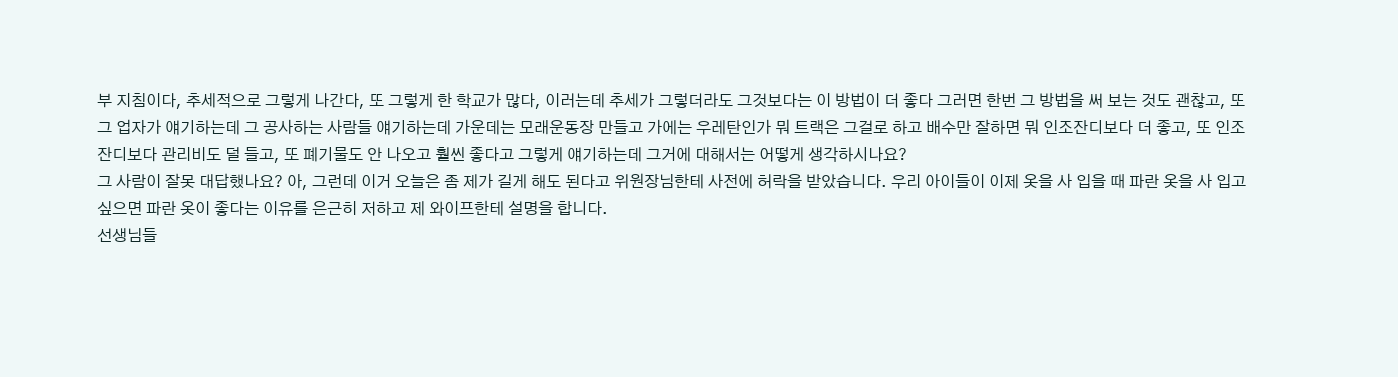부 지침이다, 추세적으로 그렇게 나간다, 또 그렇게 한 학교가 많다, 이러는데 추세가 그렇더라도 그것보다는 이 방법이 더 좋다 그러면 한번 그 방법을 써 보는 것도 괜찮고, 또 그 업자가 얘기하는데 그 공사하는 사람들 얘기하는데 가운데는 모래운동장 만들고 가에는 우레탄인가 뭐 트랙은 그걸로 하고 배수만 잘하면 뭐 인조잔디보다 더 좋고, 또 인조잔디보다 관리비도 덜 들고, 또 폐기물도 안 나오고 훨씬 좋다고 그렇게 얘기하는데 그거에 대해서는 어떻게 생각하시나요?
그 사람이 잘못 대답했나요? 아, 그런데 이거 오늘은 좀 제가 길게 해도 된다고 위원장님한테 사전에 허락을 받았습니다. 우리 아이들이 이제 옷을 사 입을 때 파란 옷을 사 입고 싶으면 파란 옷이 좋다는 이유를 은근히 저하고 제 와이프한테 설명을 합니다.
선생님들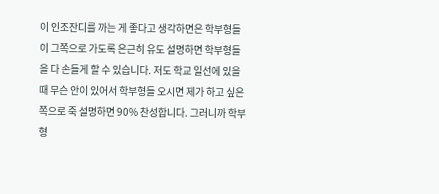이 인조잔디를 까는 게 좋다고 생각하면은 학부형들이 그쪽으로 가도록 은근히 유도 설명하면 학부형들을 다 손들게 할 수 있습니다. 저도 학교 일선에 있을 때 무슨 안이 있어서 학부형들 오시면 제가 하고 싶은 쪽으로 죽 설명하면 90% 찬성합니다. 그러니까 학부형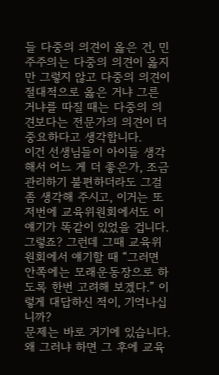들 다중의 의견이 옳은 건, 민주주의는 다중의 의견이 옳지만 그렇지 않고 다중의 의견이 절대적으로 옳은 거냐 그른 거냐를 따질 때는 다중의 의견보다는 전문가의 의견이 더 중요하다고 생각합니다.
이건 선생님들이 아이들 생각해서 어느 게 더 좋은가, 조금 관리하기 불편하더라도 그걸 좀 생각해 주시고, 이거는 또 저번에 교육위원회에서도 이 얘기가 똑같이 있었을 겁니다. 그렇죠? 그런데 그때 교육위원회에서 얘기할 때 “그러면 안쪽에는 모래운동장으로 하도록 한번 고려해 보겠다.” 이렇게 대답하신 적이, 기억나십니까?
문제는 바로 거기에 있습니다. 왜 그러냐 하면 그 후에 교육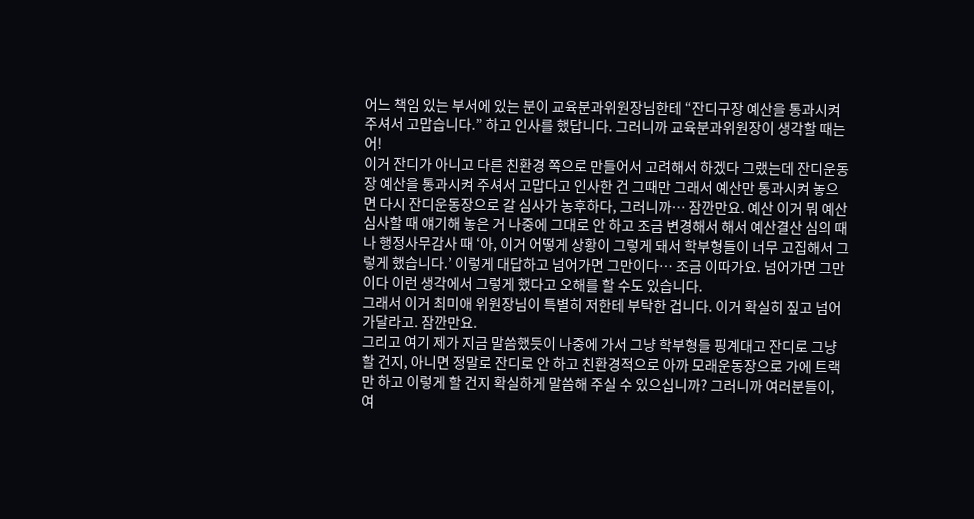어느 책임 있는 부서에 있는 분이 교육분과위원장님한테 “잔디구장 예산을 통과시켜 주셔서 고맙습니다.” 하고 인사를 했답니다. 그러니까 교육분과위원장이 생각할 때는 어!
이거 잔디가 아니고 다른 친환경 쪽으로 만들어서 고려해서 하겠다 그랬는데 잔디운동장 예산을 통과시켜 주셔서 고맙다고 인사한 건 그때만 그래서 예산만 통과시켜 놓으면 다시 잔디운동장으로 갈 심사가 농후하다, 그러니까… 잠깐만요. 예산 이거 뭐 예산 심사할 때 얘기해 놓은 거 나중에 그대로 안 하고 조금 변경해서 해서 예산결산 심의 때나 행정사무감사 때 ‘아, 이거 어떻게 상황이 그렇게 돼서 학부형들이 너무 고집해서 그렇게 했습니다.’ 이렇게 대답하고 넘어가면 그만이다… 조금 이따가요. 넘어가면 그만이다 이런 생각에서 그렇게 했다고 오해를 할 수도 있습니다.
그래서 이거 최미애 위원장님이 특별히 저한테 부탁한 겁니다. 이거 확실히 짚고 넘어가달라고. 잠깐만요.
그리고 여기 제가 지금 말씀했듯이 나중에 가서 그냥 학부형들 핑계대고 잔디로 그냥 할 건지, 아니면 정말로 잔디로 안 하고 친환경적으로 아까 모래운동장으로 가에 트랙만 하고 이렇게 할 건지 확실하게 말씀해 주실 수 있으십니까? 그러니까 여러분들이, 여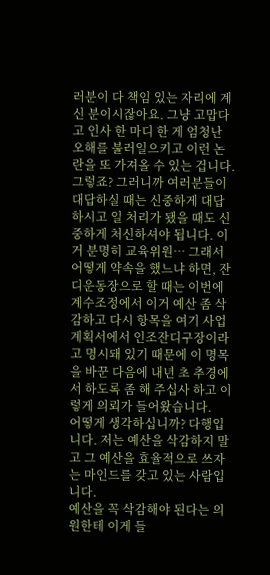러분이 다 책임 있는 자리에 계신 분이시잖아요. 그냥 고맙다고 인사 한 마디 한 게 엄청난 오해를 불러일으키고 이런 논란을 또 가져올 수 있는 겁니다.
그렇죠? 그러니까 여러분들이 대답하실 때는 신중하게 대답하시고 일 처리가 됐을 때도 신중하게 처신하셔야 됩니다. 이거 분명히 교육위원… 그래서 어떻게 약속을 했느냐 하면, 잔디운동장으로 할 때는 이번에 계수조정에서 이거 예산 좀 삭감하고 다시 항목을 여기 사업계획서에서 인조잔디구장이라고 명시돼 있기 때문에 이 명목을 바꾼 다음에 내년 초 추경에서 하도록 좀 해 주십사 하고 이렇게 의뢰가 들어왔습니다.
어떻게 생각하십니까? 다행입니다. 저는 예산을 삭감하지 말고 그 예산을 효율적으로 쓰자는 마인드를 갖고 있는 사람입니다.
예산을 꼭 삭감해야 된다는 의원한테 이게 들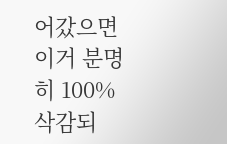어갔으면 이거 분명히 100% 삭감되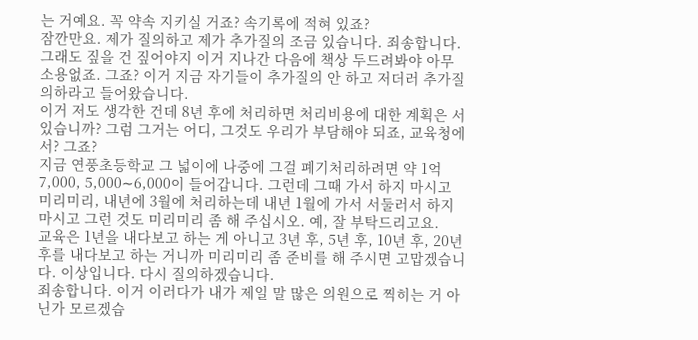는 거예요. 꼭 약속 지키실 거죠? 속기록에 적혀 있죠?
잠깐만요. 제가 질의하고 제가 추가질의 조금 있습니다. 죄송합니다.
그래도 짚을 건 짚어야지 이거 지나간 다음에 책상 두드려봐야 아무 소용없죠. 그죠? 이거 지금 자기들이 추가질의 안 하고 저더러 추가질의하라고 들어왔습니다.
이거 저도 생각한 건데 8년 후에 처리하면 처리비용에 대한 계획은 서 있습니까? 그럼 그거는 어디, 그것도 우리가 부담해야 되죠, 교육청에서? 그죠?
지금 연풍초등학교 그 넓이에 나중에 그걸 폐기처리하려면 약 1억7,000, 5,000∼6,000이 들어갑니다. 그런데 그때 가서 하지 마시고 미리미리, 내년에 3월에 처리하는데 내년 1월에 가서 서둘러서 하지 마시고 그런 것도 미리미리 좀 해 주십시오. 예, 잘 부탁드리고요.
교육은 1년을 내다보고 하는 게 아니고 3년 후, 5년 후, 10년 후, 20년 후를 내다보고 하는 거니까 미리미리 좀 준비를 해 주시면 고맙겠습니다. 이상입니다. 다시 질의하겠습니다.
죄송합니다. 이거 이러다가 내가 제일 말 많은 의원으로 찍히는 거 아닌가 모르겠습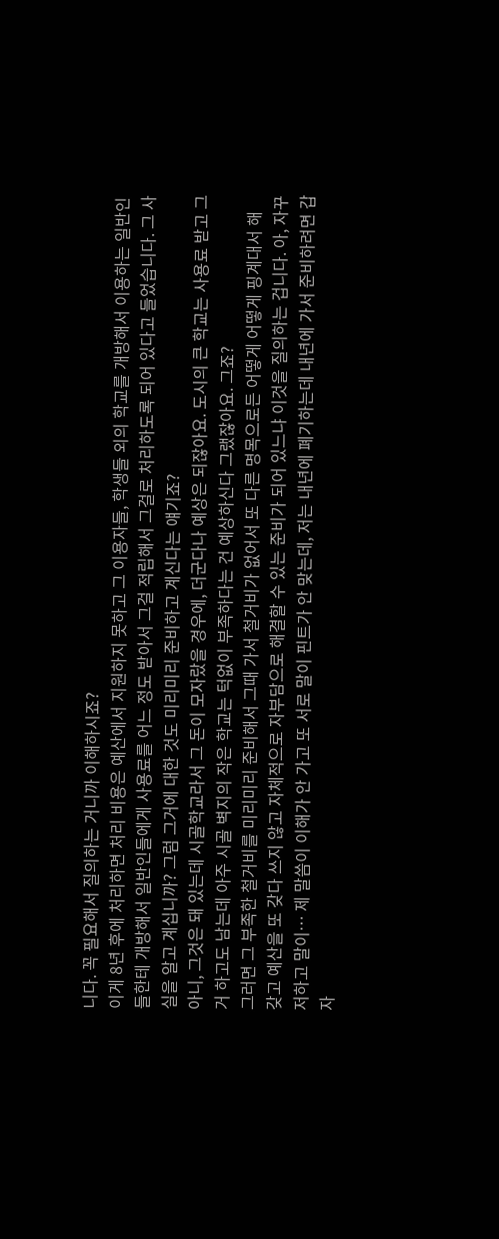니다. 꼭 필요해서 질의하는 거니까 이해하시죠?
이게 8년 후에 처리하면 처리 비용은 예산에서 지원하지 못하고 그 이용자들, 학생들 외의 학교를 개방해서 이용하는 일반인들한테 개방해서 일반인들에게 사용료를 어느 정도 받아서 그걸 적립해서 그걸로 처리하도록 되어 있다고 들었습니다. 그 사실을 알고 계십니까? 그럼 그거에 대한 것도 미리미리 준비하고 계신다는 얘기죠?
아니, 그것은 돼 있는데 시골학교라서 그 돈이 모자랐을 경우에, 더군다나 예상은 되잖아요. 도시의 큰 학교는 사용료 받고 그거 하고도 남는데 아주 시골 벽지의 작은 학교는 턱없이 부족하다는 건 예상하신다 그랬잖아요. 그죠?
그러면 그 부족한 철거비를 미리미리 준비해서 그때 가서 철거비가 없어서 또 다른 명목으로든 어떻게 어떻게 핑계대서 해 갖고 예산을 또 갖다 쓰지 않고 자체적으로 자부담으로 해결할 수 있는 준비가 되어 있느냐 이것을 질의하는 겁니다. 아, 자꾸 저하고 말이… 제 말씀이 이해가 안 가고 또 서로 말이 핀트가 안 맞는데, 저는 내년에 폐기하는데 내년에 가서 준비하려면 갑자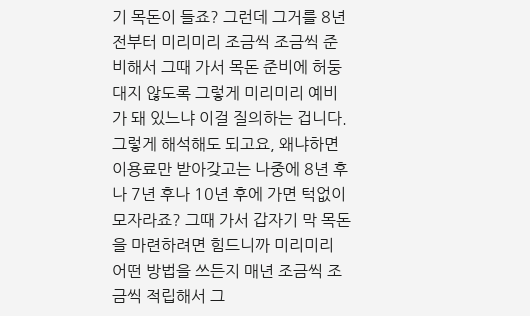기 목돈이 들죠? 그런데 그거를 8년 전부터 미리미리 조금씩 조금씩 준비해서 그때 가서 목돈 준비에 허둥대지 않도록 그렇게 미리미리 예비가 돼 있느냐 이걸 질의하는 겁니다.
그렇게 해석해도 되고요, 왜냐하면 이용료만 받아갖고는 나중에 8년 후나 7년 후나 10년 후에 가면 턱없이 모자라죠? 그때 가서 갑자기 막 목돈을 마련하려면 힘드니까 미리미리 어떤 방법을 쓰든지 매년 조금씩 조금씩 적립해서 그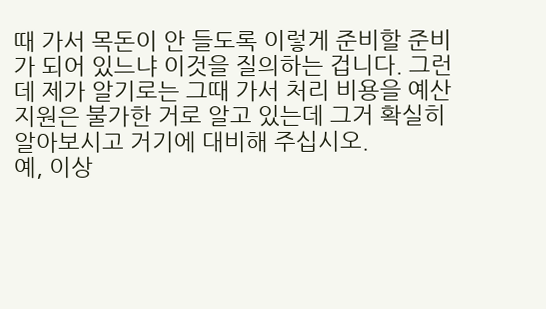때 가서 목돈이 안 들도록 이렇게 준비할 준비가 되어 있느냐 이것을 질의하는 겁니다. 그런데 제가 알기로는 그때 가서 처리 비용을 예산 지원은 불가한 거로 알고 있는데 그거 확실히 알아보시고 거기에 대비해 주십시오.
예, 이상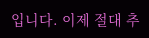입니다. 이제 절대 추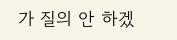가 질의 안 하겠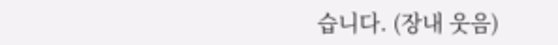습니다. (장내 웃음)